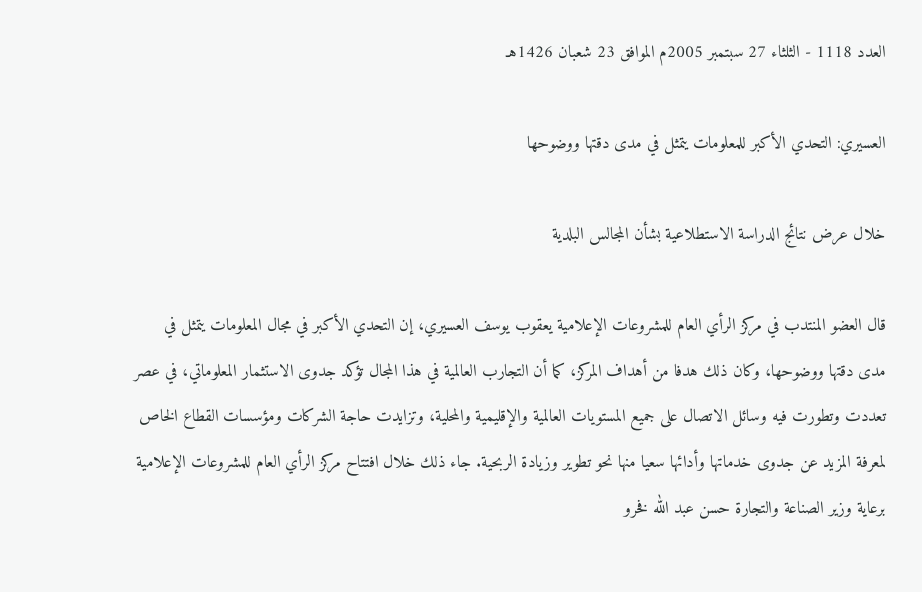العدد 1118 - الثلثاء 27 سبتمبر 2005م الموافق 23 شعبان 1426هـ

العسيري: التحدي الأكبر للمعلومات يتمثل في مدى دقتها ووضوحها

خلال عرض نتائج الدراسة الاستطلاعية بشأن المجالس البلدية

قال العضو المنتدب في مركز الرأي العام للمشروعات الإعلامية يعقوب يوسف العسيري، إن التحدي الأكبر في مجال المعلومات يتمثل في مدى دقتها ووضوحها، وكان ذلك هدفا من أهداف المركز، كما أن التجارب العالمية في هذا المجال تؤكد جدوى الاستثمار المعلوماتي، في عصر تعددت وتطورت فيه وسائل الاتصال على جميع المستويات العالمية والإقليمية والمحلية، وتزايدت حاجة الشركات ومؤسسات القطاع الخاص لمعرفة المزيد عن جدوى خدماتها وأدائها سعيا منها نحو تطوير وزيادة الربحية. جاء ذلك خلال افتتاح مركز الرأي العام للمشروعات الإعلامية برعاية وزير الصناعة والتجارة حسن عبد الله فخرو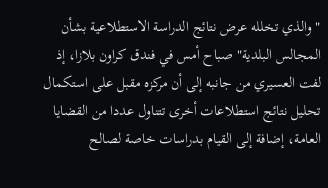"والذي تخلله عرض نتائج الدراسة الاستطلاعية بشأن المجالس البلدية" صباح أمس في فندق كراون بلازا، إذ لفت العسيري من جانبه إلى أن مركزه مقبل على استكمال تحليل نتائج استطلاعات أخرى تتناول عددا من القضايا العامة، إضافة إلى القيام بدراسات خاصة لصالح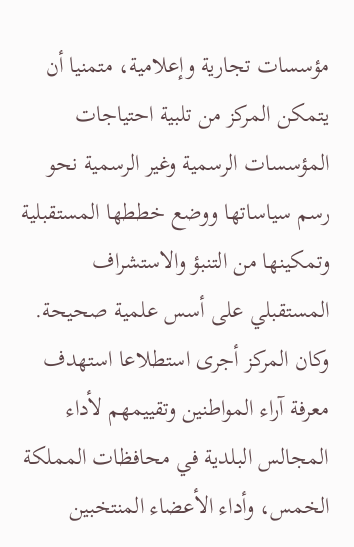مؤسسات تجارية وإعلامية، متمنيا أن يتمكن المركز من تلبية احتياجات المؤسسات الرسمية وغير الرسمية نحو رسم سياساتها ووضع خططها المستقبلية وتمكينها من التنبؤ والاستشراف المستقبلي على أسس علمية صحيحة. وكان المركز أجرى استطلاعا استهدف معرفة آراء المواطنين وتقييمهم لأداء المجالس البلدية في محافظات المملكة الخمس، وأداء الأعضاء المنتخبين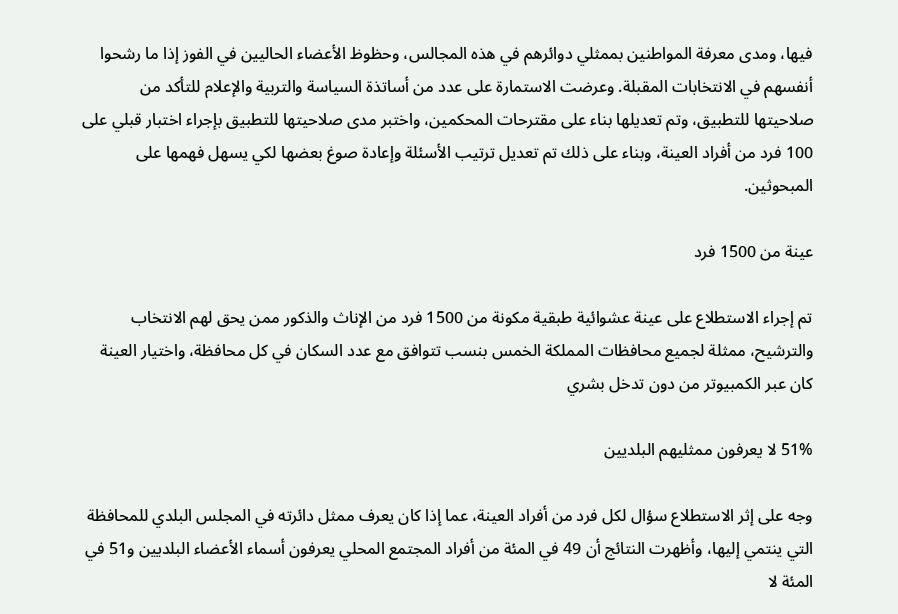فيها، ومدى معرفة المواطنين بممثلي دوائرهم في هذه المجالس، وحظوظ الأعضاء الحاليين في الفوز إذا ما رشحوا أنفسهم في الانتخابات المقبلة. وعرضت الاستمارة على عدد من أساتذة السياسة والتربية والإعلام للتأكد من صلاحيتها للتطبيق، وتم تعديلها بناء على مقترحات المحكمين، واختبر مدى صلاحيتها للتطبيق بإجراء اختبار قبلي على 100 فرد من أفراد العينة، وبناء على ذلك تم تعديل ترتيب الأسئلة وإعادة صوغ بعضها لكي يسهل فهمها على المبحوثين.

عينة من 1500 فرد

تم إجراء الاستطلاع على عينة عشوائية طبقية مكونة من 1500 فرد من الإناث والذكور ممن يحق لهم الانتخاب والترشيح، ممثلة لجميع محافظات المملكة الخمس بنسب تتوافق مع عدد السكان في كل محافظة، واختيار العينة كان عبر الكمبيوتر من دون تدخل بشري

51% لا يعرفون ممثليهم البلديين

وجه على إثر الاستطلاع سؤال لكل فرد من أفراد العينة، عما إذا كان يعرف ممثل دائرته في المجلس البلدي للمحافظة التي ينتمي إليها، وأظهرت النتائج أن 49 في المئة من أفراد المجتمع المحلي يعرفون أسماء الأعضاء البلديين و51 في المئة لا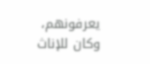يعرفونهم، وكان للإناث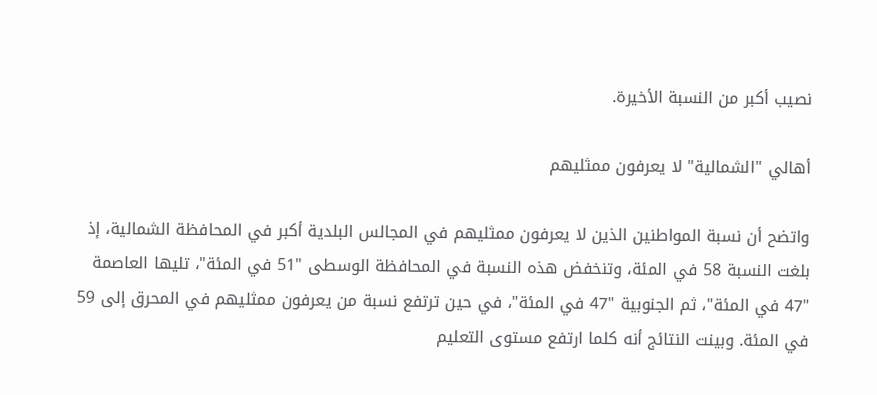نصيب أكبر من النسبة الأخيرة.

أهالي "الشمالية" لا يعرفون ممثليهم

واتضح أن نسبة المواطنين الذين لا يعرفون ممثليهم في المجالس البلدية أكبر في المحافظة الشمالية، إذ بلغت النسبة 58 في المئة، وتنخفض هذه النسبة في المحافظة الوسطى "51 في المئة"، تليها العاصمة "47 في المئة"، ثم الجنوبية "47 في المئة"، في حين ترتفع نسبة من يعرفون ممثليهم في المحرق إلى 59 في المئة. وبينت النتائج أنه كلما ارتفع مستوى التعليم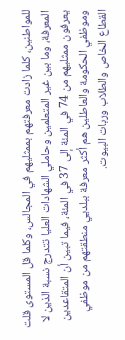للمواطنين، كلما زادت معرفتهم بممثليهم في المجالس، وكلما قل المستوى قلت المعرفة، وما بين غير المتعلمين وحاملي الشهادات العليا تتدرج نسبة الذين لا يعرفون ممثليهم من 74 في المئة إلى 37 في المئة، فيما تبين أن المتقاعدين وموظفي الحكومة والعاطلين هم أكثر معرفة ببلديي منطقتهم من موظفي القطاع الخاص والطلاب وربات البيوت.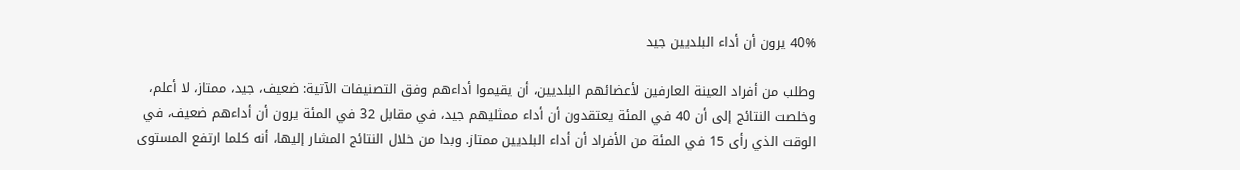40% يرون أن أداء البلديين جيد

وطلب من أفراد العينة العارفين لأعضائهم البلديين، أن يقيموا أداءهم وفق التصنيفات الآتية: ضعيف، جيد، ممتاز، لا أعلم، وخلصت النتائج إلى أن 40 في المئة يعتقدون أن أداء ممثليهم جيد، في مقابل 32 في المئة يرون أن أداءهم ضعيف، في الوقت الذي رأى 15 في المئة من الأفراد أن أداء البلديين ممتاز. وبدا من خلال النتائج المشار إليها، أنه كلما ارتفع المستوى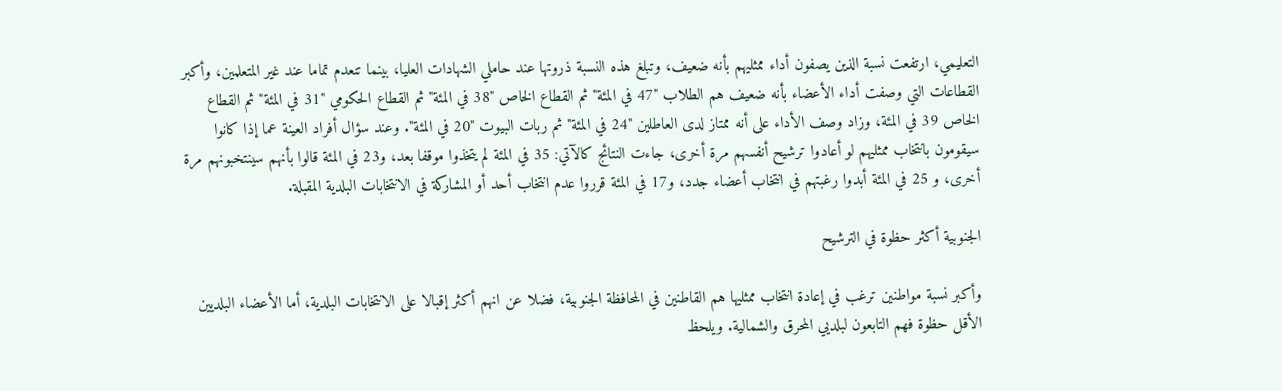التعليمي، ارتفعت نسبة الذين يصفون أداء ممثليهم بأنه ضعيف، وتبلغ هذه النسبة ذروتها عند حاملي الشهادات العليا، بينما تنعدم تماما عند غير المتعلمين، وأكبر القطاعات التي وصفت أداء الأعضاء بأنه ضعيف هم الطلاب "47 في المئة" ثم القطاع الخاص "38 في المئة" ثم القطاع الحكومي "31 في المئة" ثم القطاع الخاص 39 في المئة، وزاد وصف الأداء على أنه ممتاز لدى العاطلين "24 في المئة" ثم ربات البيوت "20 في المئة". وعند سؤال أفراد العينة عما إذا كانوا سيقومون بانتخاب ممثليهم لو أعادوا ترشيح أنفسهم مرة أخرى، جاءت النتائج كالآتي: 35 في المئة لم يتخذوا موقفا بعد، و23 في المئة قالوا بأنهم سينتخبونهم مرة أخرى، و 25 في المئة أبدوا رغبتهم في انتخاب أعضاء جدد، و17 في المئة قرروا عدم انتخاب أحد أو المشاركة في الانتخابات البلدية المقبلة.

الجنوبية أكثر حظوة في الترشيح

وأكبر نسبة مواطنين ترغب في إعادة انتخاب ممثليها هم القاطنين في المحافظة الجنوبية، فضلا عن انهم أكثر إقبالا على الانتخابات البلدية، أما الأعضاء البلديين الأقل حظوة فهم التابعون لبلديي المحرق والشمالية. ويلحظ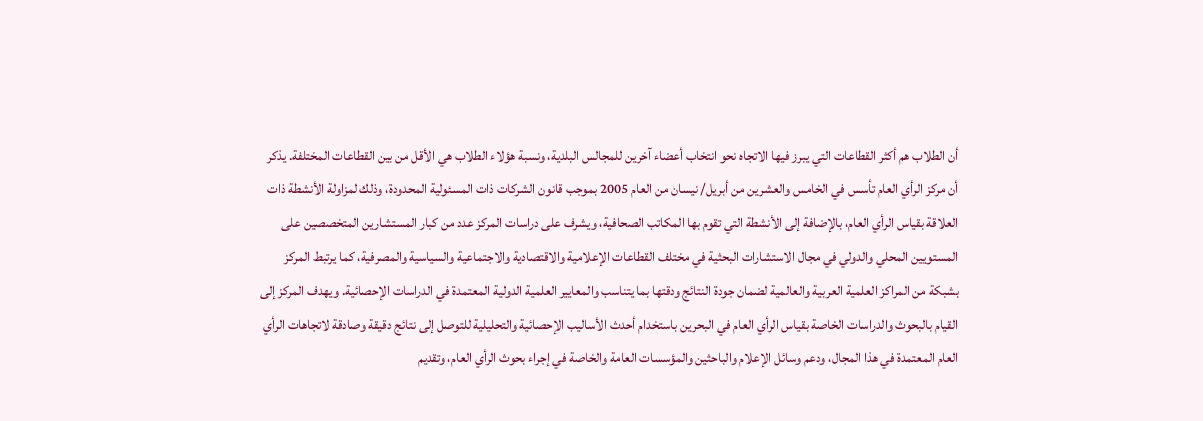أن الطلاب هم أكثر القطاعات التي يبرز فيها الاتجاه نحو انتخاب أعضاء آخرين للمجالس البلدية، ونسبة هؤلاء الطلاب هي الأقل من بين القطاعات المختلفة. يذكر أن مركز الرأي العام تأسس في الخامس والعشرين من أبريل/ نيسان من العام 2005 بموجب قانون الشركات ذات المسئولية المحدودة، وذلك لمزاولة الأنشطة ذات العلاقة بقياس الرأي العام، بالإضافة إلى الأنشطة التي تقوم بها المكاتب الصحافية، ويشرف على دراسات المركز عدد من كبار المستشارين المتخصصين على المستويين المحلي والدولي في مجال الاستشارات البحثية في مختلف القطاعات الإعلامية والاقتصادية والاجتماعية والسياسية والمصرفية، كما يرتبط المركز بشبكة من المراكز العلمية العربية والعالمية لضمان جودة النتائج ودقتها بما يتناسب والمعايير العلمية الدولية المعتمدة في الدراسات الإحصائية. ويهدف المركز إلى القيام بالبحوث والدراسات الخاصة بقياس الرأي العام في البحرين باستخدام أحدث الأساليب الإحصائية والتحليلية للتوصل إلى نتائج دقيقة وصادقة لاتجاهات الرأي العام المعتمدة في هذا المجال، ودعم وسائل الإعلام والباحثين والمؤسسات العامة والخاصة في إجراء بحوث الرأي العام، وتقديم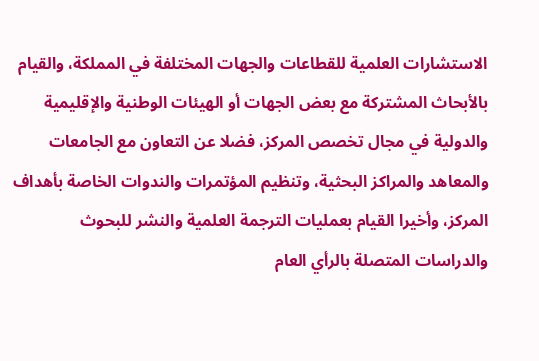الاستشارات العلمية للقطاعات والجهات المختلفة في المملكة، والقيام بالأبحاث المشتركة مع بعض الجهات أو الهيئات الوطنية والإقليمية والدولية في مجال تخصص المركز، فضلا عن التعاون مع الجامعات والمعاهد والمراكز البحثية، وتنظيم المؤتمرات والندوات الخاصة بأهداف المركز، وأخيرا القيام بعمليات الترجمة العلمية والنشر للبحوث والدراسات المتصلة بالرأي العام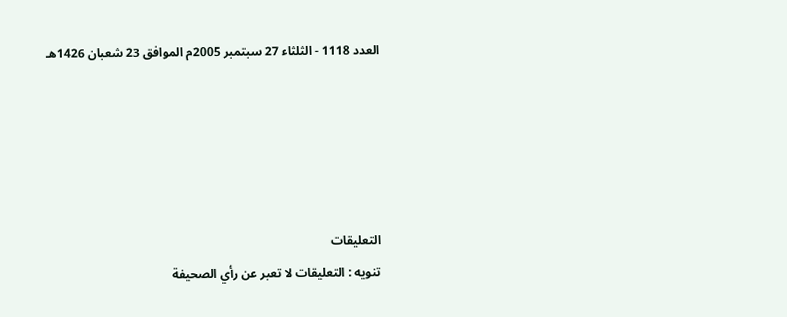العدد 1118 - الثلثاء 27 سبتمبر 2005م الموافق 23 شعبان 1426هـ





التعليقات
تنويه : التعليقات لا تعبر عن رأي الصحيفة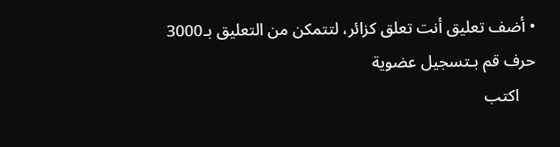• أضف تعليق أنت تعلق كزائر، لتتمكن من التعليق بـ3000 حرف قم بـتسجيل عضوية
    اكتب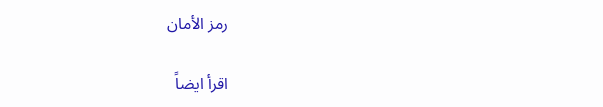رمز الأمان

اقرأ ايضاً